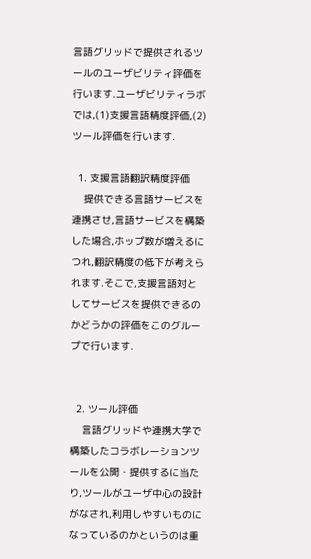言語グリッドで提供されるツールのユーザビリティ評価を行います.ユーザビリティラボでは,(1)支援言語精度評価,(2)ツール評価を行います.

  1. 支援言語翻訳精度評価
    提供できる言語サービスを連携させ,言語サービスを構築した場合,ホップ数が増えるにつれ,翻訳精度の低下が考えられます.そこで,支援言語対としてサービスを提供できるのかどうかの評価をこのグループで行います.


  2. ツール評価
    言語グリッドや連携大学で構築したコラボレーションツールを公開・提供するに当たり,ツールがユーザ中心の設計がなされ,利用しやすいものになっているのかというのは重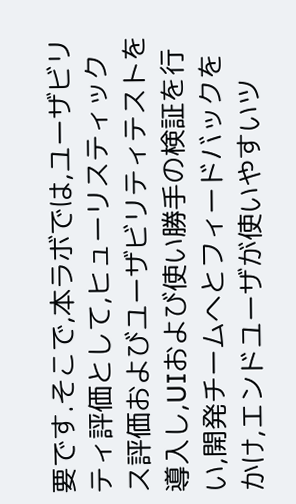要です.そこで,本ラボでは,ユーザビリティ評価として,ヒューリスティックス評価およびユーザビリティテストを導入し,UIおよび使い勝手の検証を行い,開発チームへとフィードバックをかけ,エンドユーザが使いやすいツ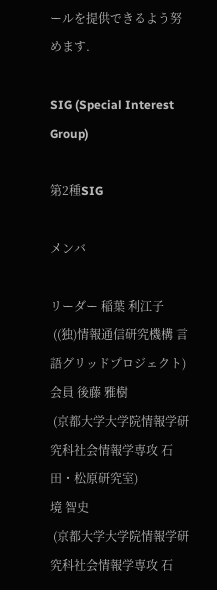ールを提供できるよう努めます.

SIG (Special Interest Group)

第2種SIG

メンバ

リーダー 稲葉 利江子
 ((独)情報通信研究機構 言語グリッドプロジェクト)
会員 後藤 雅樹
 (京都大学大学院情報学研究科社会情報学専攻 石田・松原研究室)
境 智史
 (京都大学大学院情報学研究科社会情報学専攻 石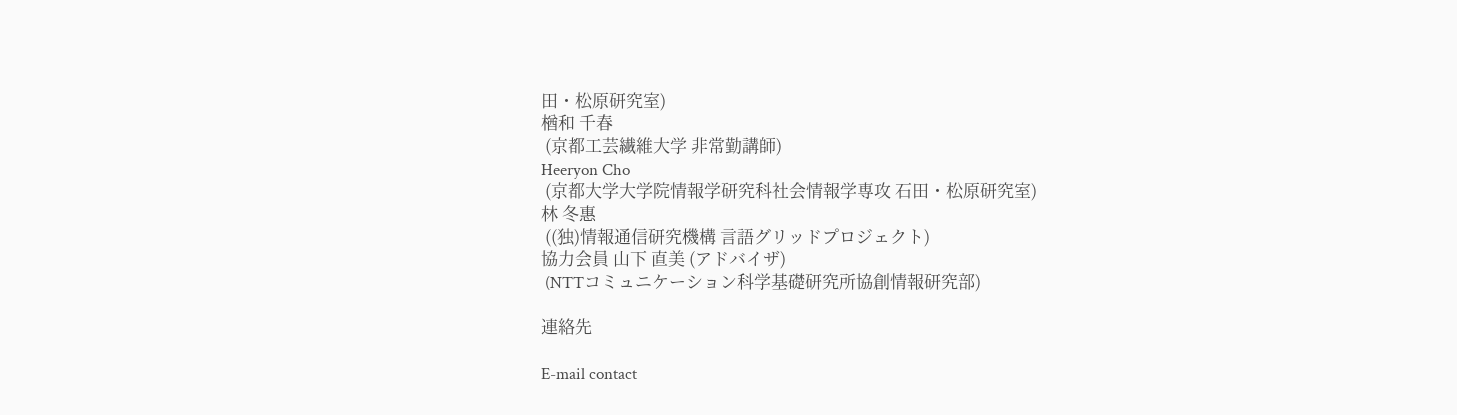田・松原研究室)
楢和 千春
 (京都工芸繊維大学 非常勤講師)
Heeryon Cho
 (京都大学大学院情報学研究科社会情報学専攻 石田・松原研究室)
林 冬惠
 ((独)情報通信研究機構 言語グリッドプロジェクト)
協力会員 山下 直美 (アドバイザ)
 (NTTコミュニケーション科学基礎研究所協創情報研究部)

連絡先

E-mail contact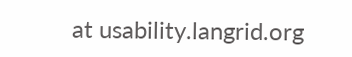at usability.langrid.org